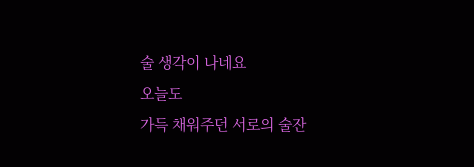술 생각이 나네요
오늘도
가득 채워주던 서로의 술잔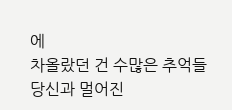에
차올랐던 건 수많은 추억들
당신과 멀어진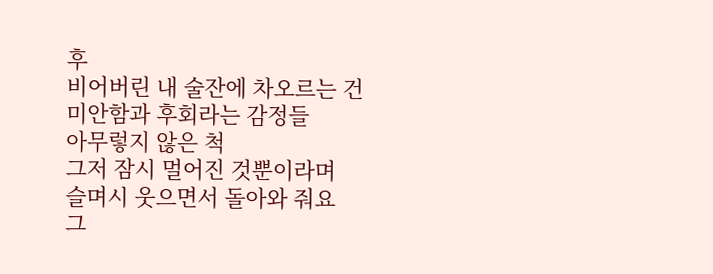후
비어버린 내 술잔에 차오르는 건
미안함과 후회라는 감정들
아무렇지 않은 척
그저 잠시 멀어진 것뿐이라며
슬며시 웃으면서 돌아와 줘요
그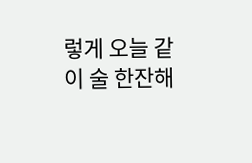렇게 오늘 같이 술 한잔해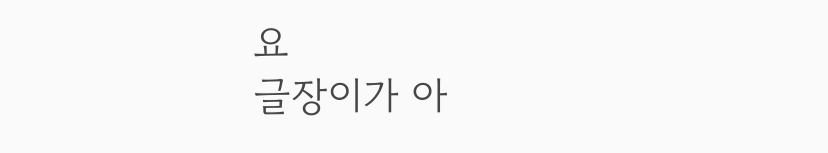요
글장이가 아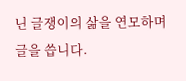닌 글쟁이의 삶을 연모하며 글을 씁니다.